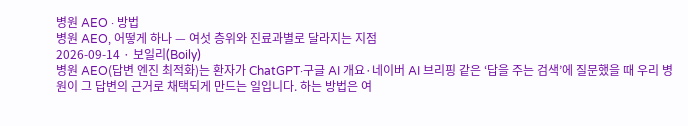병원 AEO · 방법
병원 AEO, 어떻게 하나 — 여섯 층위와 진료과별로 달라지는 지점
2026-09-14 · 보일리(Boily)
병원 AEO(답변 엔진 최적화)는 환자가 ChatGPT·구글 AI 개요·네이버 AI 브리핑 같은 ‘답을 주는 검색’에 질문했을 때 우리 병원이 그 답변의 근거로 채택되게 만드는 일입니다. 하는 방법은 여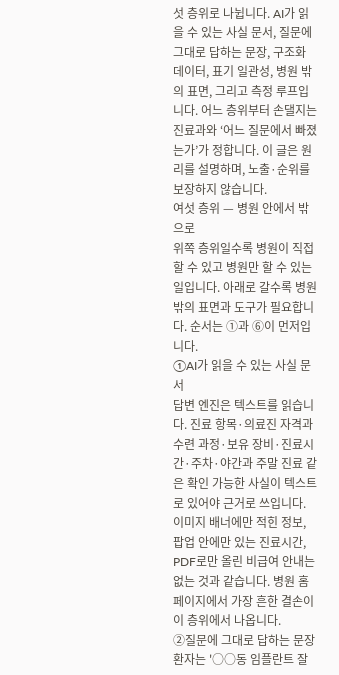섯 층위로 나뉩니다. AI가 읽을 수 있는 사실 문서, 질문에 그대로 답하는 문장, 구조화 데이터, 표기 일관성, 병원 밖의 표면, 그리고 측정 루프입니다. 어느 층위부터 손댈지는 진료과와 ‘어느 질문에서 빠졌는가’가 정합니다. 이 글은 원리를 설명하며, 노출·순위를 보장하지 않습니다.
여섯 층위 — 병원 안에서 밖으로
위쪽 층위일수록 병원이 직접 할 수 있고 병원만 할 수 있는 일입니다. 아래로 갈수록 병원 밖의 표면과 도구가 필요합니다. 순서는 ①과 ⑥이 먼저입니다.
①AI가 읽을 수 있는 사실 문서
답변 엔진은 텍스트를 읽습니다. 진료 항목·의료진 자격과 수련 과정·보유 장비·진료시간·주차·야간과 주말 진료 같은 확인 가능한 사실이 텍스트로 있어야 근거로 쓰입니다. 이미지 배너에만 적힌 정보, 팝업 안에만 있는 진료시간, PDF로만 올린 비급여 안내는 없는 것과 같습니다. 병원 홈페이지에서 가장 흔한 결손이 이 층위에서 나옵니다.
②질문에 그대로 답하는 문장
환자는 '○○동 임플란트 잘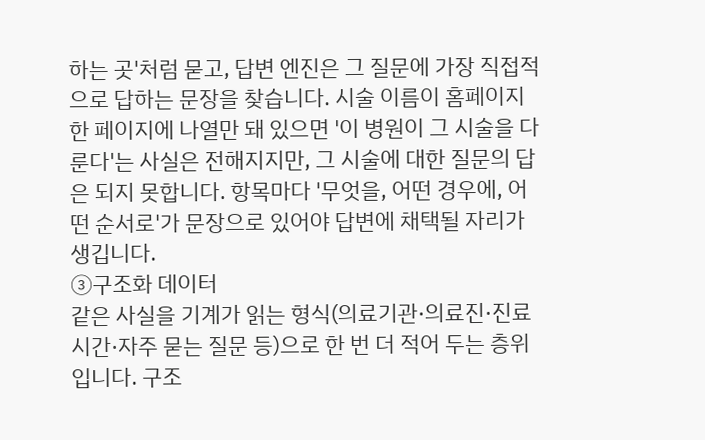하는 곳'처럼 묻고, 답변 엔진은 그 질문에 가장 직접적으로 답하는 문장을 찾습니다. 시술 이름이 홈페이지 한 페이지에 나열만 돼 있으면 '이 병원이 그 시술을 다룬다'는 사실은 전해지지만, 그 시술에 대한 질문의 답은 되지 못합니다. 항목마다 '무엇을, 어떤 경우에, 어떤 순서로'가 문장으로 있어야 답변에 채택될 자리가 생깁니다.
③구조화 데이터
같은 사실을 기계가 읽는 형식(의료기관·의료진·진료시간·자주 묻는 질문 등)으로 한 번 더 적어 두는 층위입니다. 구조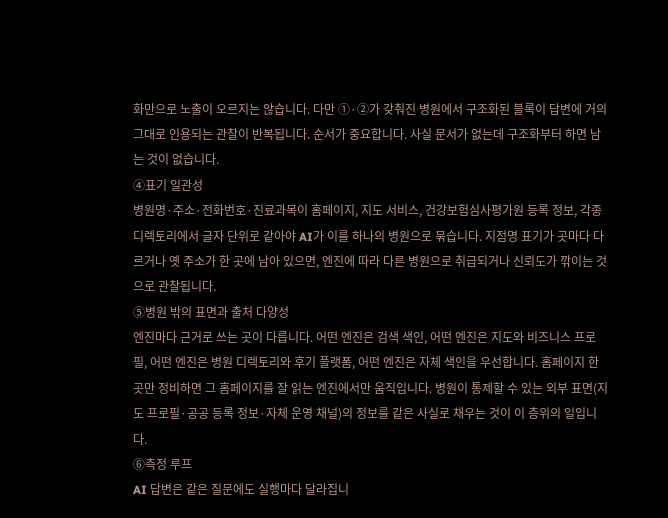화만으로 노출이 오르지는 않습니다. 다만 ①·②가 갖춰진 병원에서 구조화된 블록이 답변에 거의 그대로 인용되는 관찰이 반복됩니다. 순서가 중요합니다. 사실 문서가 없는데 구조화부터 하면 남는 것이 없습니다.
④표기 일관성
병원명·주소·전화번호·진료과목이 홈페이지, 지도 서비스, 건강보험심사평가원 등록 정보, 각종 디렉토리에서 글자 단위로 같아야 AI가 이를 하나의 병원으로 묶습니다. 지점명 표기가 곳마다 다르거나 옛 주소가 한 곳에 남아 있으면, 엔진에 따라 다른 병원으로 취급되거나 신뢰도가 깎이는 것으로 관찰됩니다.
⑤병원 밖의 표면과 출처 다양성
엔진마다 근거로 쓰는 곳이 다릅니다. 어떤 엔진은 검색 색인, 어떤 엔진은 지도와 비즈니스 프로필, 어떤 엔진은 병원 디렉토리와 후기 플랫폼, 어떤 엔진은 자체 색인을 우선합니다. 홈페이지 한 곳만 정비하면 그 홈페이지를 잘 읽는 엔진에서만 움직입니다. 병원이 통제할 수 있는 외부 표면(지도 프로필·공공 등록 정보·자체 운영 채널)의 정보를 같은 사실로 채우는 것이 이 층위의 일입니다.
⑥측정 루프
AI 답변은 같은 질문에도 실행마다 달라집니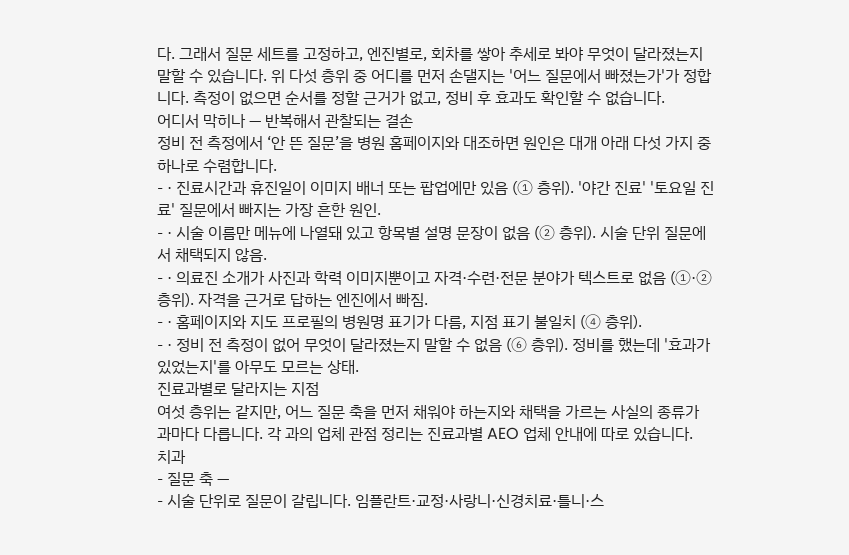다. 그래서 질문 세트를 고정하고, 엔진별로, 회차를 쌓아 추세로 봐야 무엇이 달라졌는지 말할 수 있습니다. 위 다섯 층위 중 어디를 먼저 손댈지는 '어느 질문에서 빠졌는가'가 정합니다. 측정이 없으면 순서를 정할 근거가 없고, 정비 후 효과도 확인할 수 없습니다.
어디서 막히나 — 반복해서 관찰되는 결손
정비 전 측정에서 ‘안 뜬 질문’을 병원 홈페이지와 대조하면 원인은 대개 아래 다섯 가지 중 하나로 수렴합니다.
- · 진료시간과 휴진일이 이미지 배너 또는 팝업에만 있음 (① 층위). '야간 진료' '토요일 진료' 질문에서 빠지는 가장 흔한 원인.
- · 시술 이름만 메뉴에 나열돼 있고 항목별 설명 문장이 없음 (② 층위). 시술 단위 질문에서 채택되지 않음.
- · 의료진 소개가 사진과 학력 이미지뿐이고 자격·수련·전문 분야가 텍스트로 없음 (①·② 층위). 자격을 근거로 답하는 엔진에서 빠짐.
- · 홈페이지와 지도 프로필의 병원명 표기가 다름, 지점 표기 불일치 (④ 층위).
- · 정비 전 측정이 없어 무엇이 달라졌는지 말할 수 없음 (⑥ 층위). 정비를 했는데 '효과가 있었는지'를 아무도 모르는 상태.
진료과별로 달라지는 지점
여섯 층위는 같지만, 어느 질문 축을 먼저 채워야 하는지와 채택을 가르는 사실의 종류가 과마다 다릅니다. 각 과의 업체 관점 정리는 진료과별 AEO 업체 안내에 따로 있습니다.
치과
- 질문 축 —
- 시술 단위로 질문이 갈립니다. 임플란트·교정·사랑니·신경치료·틀니·스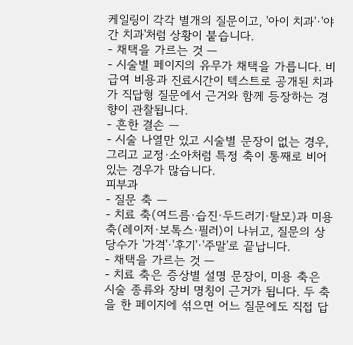케일링이 각각 별개의 질문이고, '아이 치과'·'야간 치과'처럼 상황이 붙습니다.
- 채택을 가르는 것 —
- 시술별 페이지의 유무가 채택을 가릅니다. 비급여 비용과 진료시간이 텍스트로 공개된 치과가 직답형 질문에서 근거와 함께 등장하는 경향이 관찰됩니다.
- 흔한 결손 —
- 시술 나열만 있고 시술별 문장이 없는 경우, 그리고 교정·소아처럼 특정 축이 통째로 비어 있는 경우가 많습니다.
피부과
- 질문 축 —
- 치료 축(여드름·습진·두드러기·탈모)과 미용 축(레이저·보톡스·필러)이 나뉘고, 질문의 상당수가 '가격'·'후기'·'주말'로 끝납니다.
- 채택을 가르는 것 —
- 치료 축은 증상별 설명 문장이, 미용 축은 시술 종류와 장비 명칭이 근거가 됩니다. 두 축을 한 페이지에 섞으면 어느 질문에도 직접 답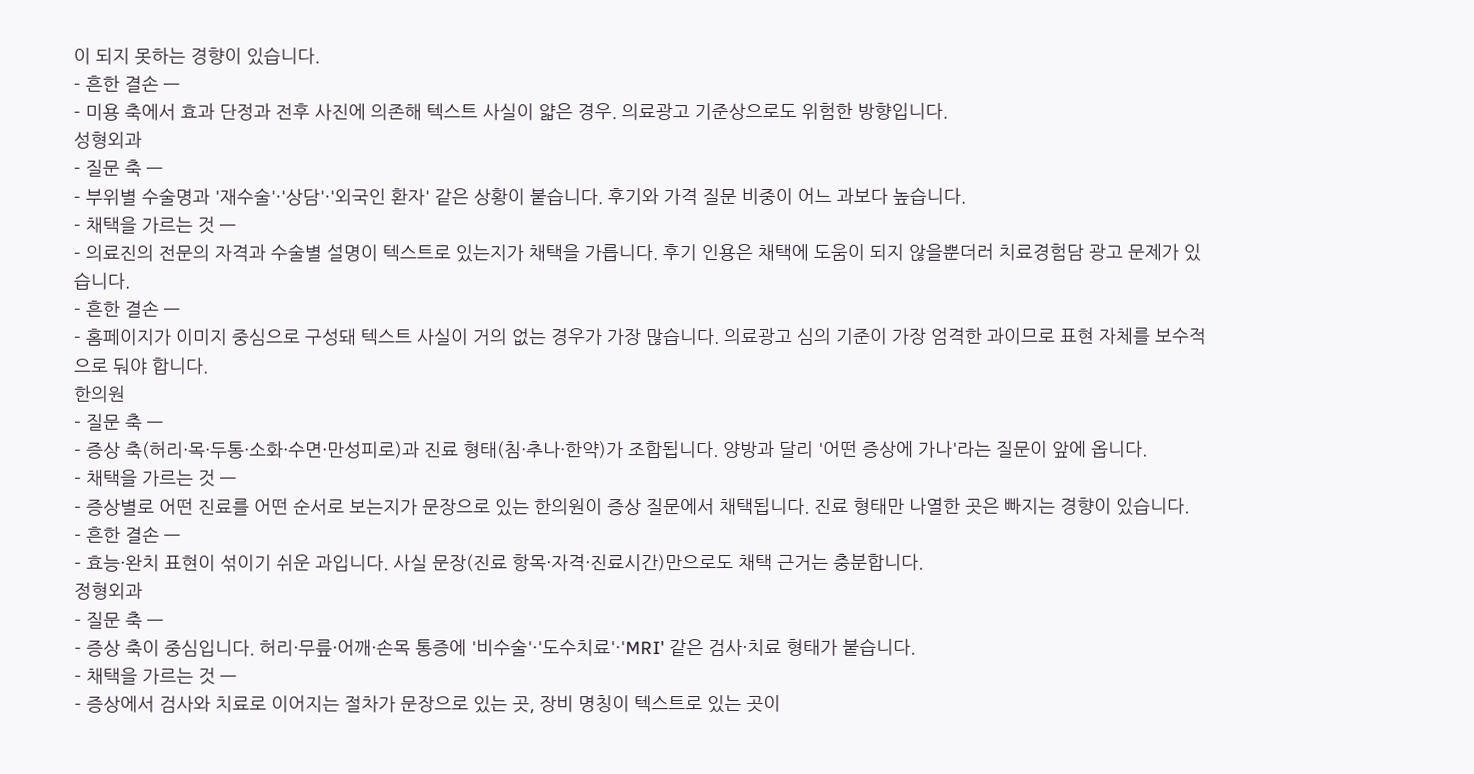이 되지 못하는 경향이 있습니다.
- 흔한 결손 —
- 미용 축에서 효과 단정과 전후 사진에 의존해 텍스트 사실이 얇은 경우. 의료광고 기준상으로도 위험한 방향입니다.
성형외과
- 질문 축 —
- 부위별 수술명과 '재수술'·'상담'·'외국인 환자' 같은 상황이 붙습니다. 후기와 가격 질문 비중이 어느 과보다 높습니다.
- 채택을 가르는 것 —
- 의료진의 전문의 자격과 수술별 설명이 텍스트로 있는지가 채택을 가릅니다. 후기 인용은 채택에 도움이 되지 않을뿐더러 치료경험담 광고 문제가 있습니다.
- 흔한 결손 —
- 홈페이지가 이미지 중심으로 구성돼 텍스트 사실이 거의 없는 경우가 가장 많습니다. 의료광고 심의 기준이 가장 엄격한 과이므로 표현 자체를 보수적으로 둬야 합니다.
한의원
- 질문 축 —
- 증상 축(허리·목·두통·소화·수면·만성피로)과 진료 형태(침·추나·한약)가 조합됩니다. 양방과 달리 '어떤 증상에 가나'라는 질문이 앞에 옵니다.
- 채택을 가르는 것 —
- 증상별로 어떤 진료를 어떤 순서로 보는지가 문장으로 있는 한의원이 증상 질문에서 채택됩니다. 진료 형태만 나열한 곳은 빠지는 경향이 있습니다.
- 흔한 결손 —
- 효능·완치 표현이 섞이기 쉬운 과입니다. 사실 문장(진료 항목·자격·진료시간)만으로도 채택 근거는 충분합니다.
정형외과
- 질문 축 —
- 증상 축이 중심입니다. 허리·무릎·어깨·손목 통증에 '비수술'·'도수치료'·'MRI' 같은 검사·치료 형태가 붙습니다.
- 채택을 가르는 것 —
- 증상에서 검사와 치료로 이어지는 절차가 문장으로 있는 곳, 장비 명칭이 텍스트로 있는 곳이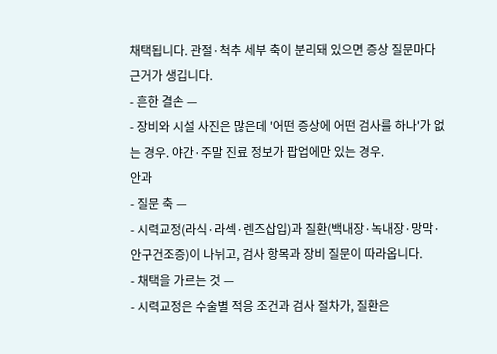채택됩니다. 관절·척추 세부 축이 분리돼 있으면 증상 질문마다 근거가 생깁니다.
- 흔한 결손 —
- 장비와 시설 사진은 많은데 '어떤 증상에 어떤 검사를 하나'가 없는 경우. 야간·주말 진료 정보가 팝업에만 있는 경우.
안과
- 질문 축 —
- 시력교정(라식·라섹·렌즈삽입)과 질환(백내장·녹내장·망막·안구건조증)이 나뉘고, 검사 항목과 장비 질문이 따라옵니다.
- 채택을 가르는 것 —
- 시력교정은 수술별 적응 조건과 검사 절차가, 질환은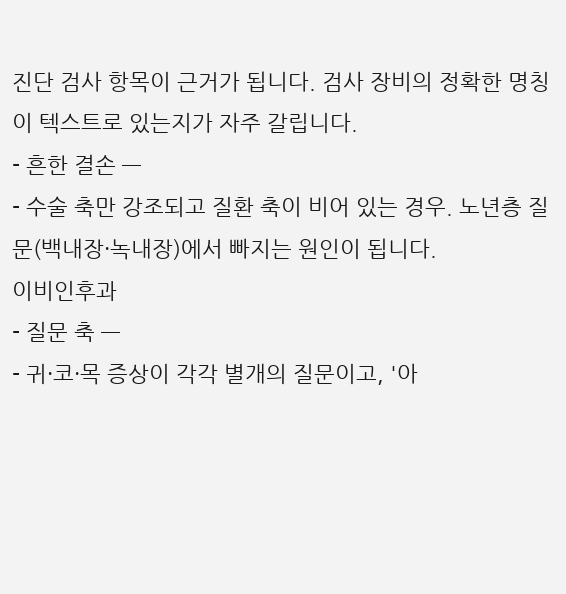진단 검사 항목이 근거가 됩니다. 검사 장비의 정확한 명칭이 텍스트로 있는지가 자주 갈립니다.
- 흔한 결손 —
- 수술 축만 강조되고 질환 축이 비어 있는 경우. 노년층 질문(백내장·녹내장)에서 빠지는 원인이 됩니다.
이비인후과
- 질문 축 —
- 귀·코·목 증상이 각각 별개의 질문이고, '아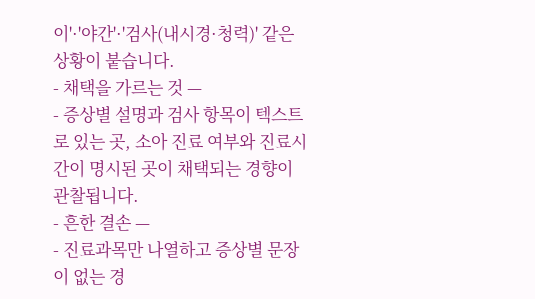이'·'야간'·'검사(내시경·청력)' 같은 상황이 붙습니다.
- 채택을 가르는 것 —
- 증상별 설명과 검사 항목이 텍스트로 있는 곳, 소아 진료 여부와 진료시간이 명시된 곳이 채택되는 경향이 관찰됩니다.
- 흔한 결손 —
- 진료과목만 나열하고 증상별 문장이 없는 경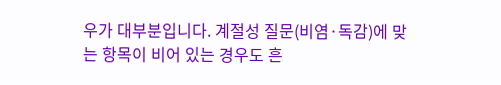우가 대부분입니다. 계절성 질문(비염·독감)에 맞는 항목이 비어 있는 경우도 흔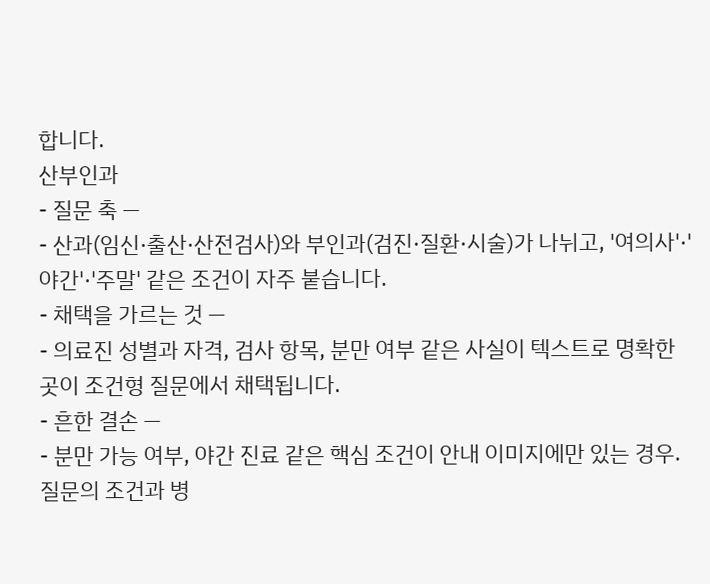합니다.
산부인과
- 질문 축 —
- 산과(임신·출산·산전검사)와 부인과(검진·질환·시술)가 나뉘고, '여의사'·'야간'·'주말' 같은 조건이 자주 붙습니다.
- 채택을 가르는 것 —
- 의료진 성별과 자격, 검사 항목, 분만 여부 같은 사실이 텍스트로 명확한 곳이 조건형 질문에서 채택됩니다.
- 흔한 결손 —
- 분만 가능 여부, 야간 진료 같은 핵심 조건이 안내 이미지에만 있는 경우. 질문의 조건과 병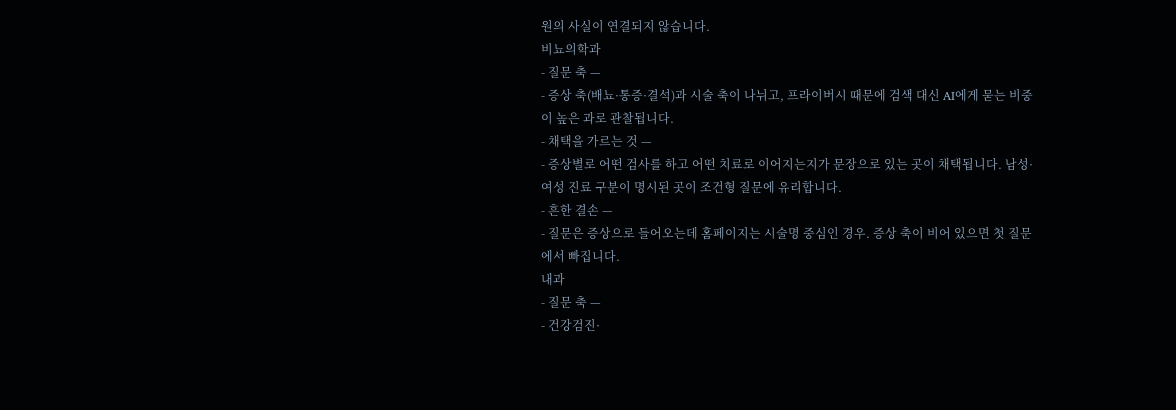원의 사실이 연결되지 않습니다.
비뇨의학과
- 질문 축 —
- 증상 축(배뇨·통증·결석)과 시술 축이 나뉘고, 프라이버시 때문에 검색 대신 AI에게 묻는 비중이 높은 과로 관찰됩니다.
- 채택을 가르는 것 —
- 증상별로 어떤 검사를 하고 어떤 치료로 이어지는지가 문장으로 있는 곳이 채택됩니다. 남성·여성 진료 구분이 명시된 곳이 조건형 질문에 유리합니다.
- 흔한 결손 —
- 질문은 증상으로 들어오는데 홈페이지는 시술명 중심인 경우. 증상 축이 비어 있으면 첫 질문에서 빠집니다.
내과
- 질문 축 —
- 건강검진·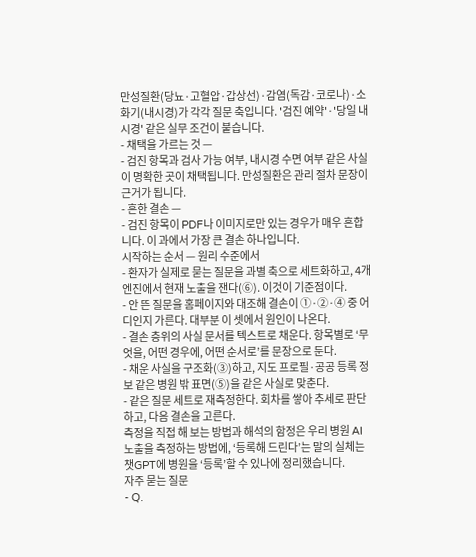만성질환(당뇨·고혈압·갑상선)·감염(독감·코로나)·소화기(내시경)가 각각 질문 축입니다. '검진 예약'·'당일 내시경' 같은 실무 조건이 붙습니다.
- 채택을 가르는 것 —
- 검진 항목과 검사 가능 여부, 내시경 수면 여부 같은 사실이 명확한 곳이 채택됩니다. 만성질환은 관리 절차 문장이 근거가 됩니다.
- 흔한 결손 —
- 검진 항목이 PDF나 이미지로만 있는 경우가 매우 흔합니다. 이 과에서 가장 큰 결손 하나입니다.
시작하는 순서 — 원리 수준에서
- 환자가 실제로 묻는 질문을 과별 축으로 세트화하고, 4개 엔진에서 현재 노출을 잰다(⑥). 이것이 기준점이다.
- 안 뜬 질문을 홈페이지와 대조해 결손이 ①·②·④ 중 어디인지 가른다. 대부분 이 셋에서 원인이 나온다.
- 결손 층위의 사실 문서를 텍스트로 채운다. 항목별로 ‘무엇을, 어떤 경우에, 어떤 순서로’를 문장으로 둔다.
- 채운 사실을 구조화(③)하고, 지도 프로필·공공 등록 정보 같은 병원 밖 표면(⑤)을 같은 사실로 맞춘다.
- 같은 질문 세트로 재측정한다. 회차를 쌓아 추세로 판단하고, 다음 결손을 고른다.
측정을 직접 해 보는 방법과 해석의 함정은 우리 병원 AI 노출을 측정하는 방법에, ‘등록해 드린다’는 말의 실체는 챗GPT에 병원을 ‘등록’할 수 있나에 정리했습니다.
자주 묻는 질문
- Q.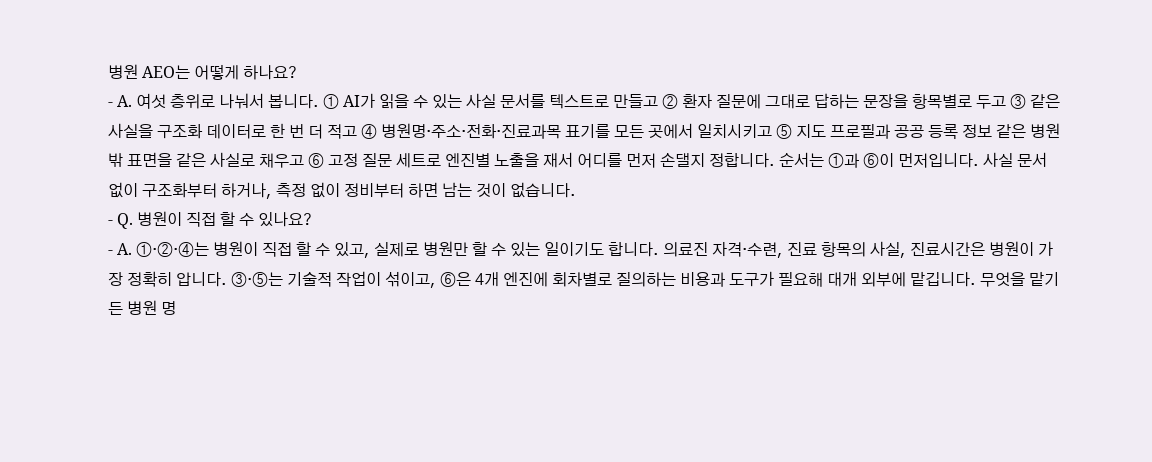병원 AEO는 어떻게 하나요?
- A. 여섯 층위로 나눠서 봅니다. ① AI가 읽을 수 있는 사실 문서를 텍스트로 만들고 ② 환자 질문에 그대로 답하는 문장을 항목별로 두고 ③ 같은 사실을 구조화 데이터로 한 번 더 적고 ④ 병원명·주소·전화·진료과목 표기를 모든 곳에서 일치시키고 ⑤ 지도 프로필과 공공 등록 정보 같은 병원 밖 표면을 같은 사실로 채우고 ⑥ 고정 질문 세트로 엔진별 노출을 재서 어디를 먼저 손댈지 정합니다. 순서는 ①과 ⑥이 먼저입니다. 사실 문서 없이 구조화부터 하거나, 측정 없이 정비부터 하면 남는 것이 없습니다.
- Q. 병원이 직접 할 수 있나요?
- A. ①·②·④는 병원이 직접 할 수 있고, 실제로 병원만 할 수 있는 일이기도 합니다. 의료진 자격·수련, 진료 항목의 사실, 진료시간은 병원이 가장 정확히 압니다. ③·⑤는 기술적 작업이 섞이고, ⑥은 4개 엔진에 회차별로 질의하는 비용과 도구가 필요해 대개 외부에 맡깁니다. 무엇을 맡기든 병원 명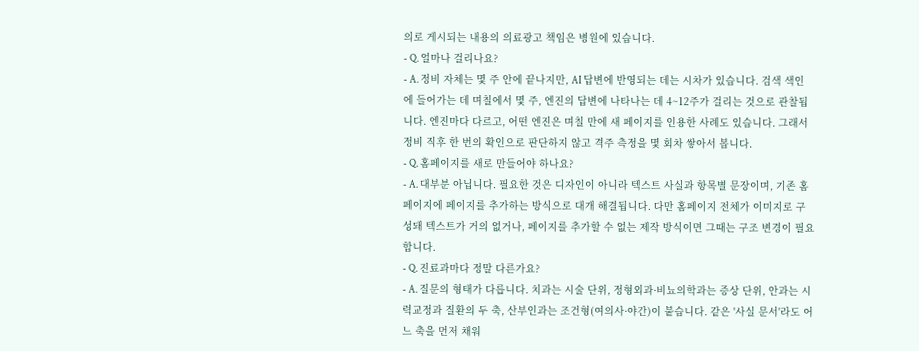의로 게시되는 내용의 의료광고 책임은 병원에 있습니다.
- Q. 얼마나 걸리나요?
- A. 정비 자체는 몇 주 안에 끝나지만, AI 답변에 반영되는 데는 시차가 있습니다. 검색 색인에 들어가는 데 며칠에서 몇 주, 엔진의 답변에 나타나는 데 4~12주가 걸리는 것으로 관찰됩니다. 엔진마다 다르고, 어떤 엔진은 며칠 만에 새 페이지를 인용한 사례도 있습니다. 그래서 정비 직후 한 번의 확인으로 판단하지 않고 격주 측정을 몇 회차 쌓아서 봅니다.
- Q. 홈페이지를 새로 만들어야 하나요?
- A. 대부분 아닙니다. 필요한 것은 디자인이 아니라 텍스트 사실과 항목별 문장이며, 기존 홈페이지에 페이지를 추가하는 방식으로 대개 해결됩니다. 다만 홈페이지 전체가 이미지로 구성돼 텍스트가 거의 없거나, 페이지를 추가할 수 없는 제작 방식이면 그때는 구조 변경이 필요합니다.
- Q. 진료과마다 정말 다른가요?
- A. 질문의 형태가 다릅니다. 치과는 시술 단위, 정형외과·비뇨의학과는 증상 단위, 안과는 시력교정과 질환의 두 축, 산부인과는 조건형(여의사·야간)이 붙습니다. 같은 '사실 문서'라도 어느 축을 먼저 채워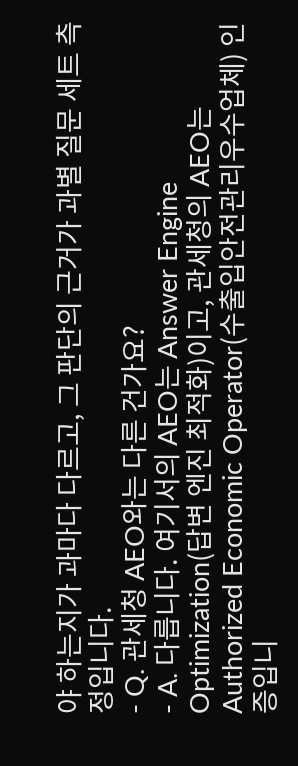야 하는지가 과마다 다르고, 그 판단의 근거가 과별 질문 세트 측정입니다.
- Q. 관세청 AEO와는 다른 건가요?
- A. 다릅니다. 여기서의 AEO는 Answer Engine Optimization(답변 엔진 최적화)이고, 관세청의 AEO는 Authorized Economic Operator(수출입안전관리우수업체) 인증입니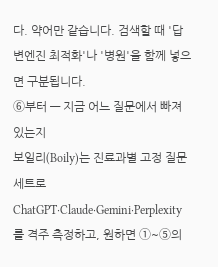다. 약어만 같습니다. 검색할 때 '답변엔진 최적화'나 '병원'을 함께 넣으면 구분됩니다.
⑥부터 — 지금 어느 질문에서 빠져 있는지
보일리(Boily)는 진료과별 고정 질문 세트로 ChatGPT·Claude·Gemini·Perplexity를 격주 측정하고, 원하면 ①~⑤의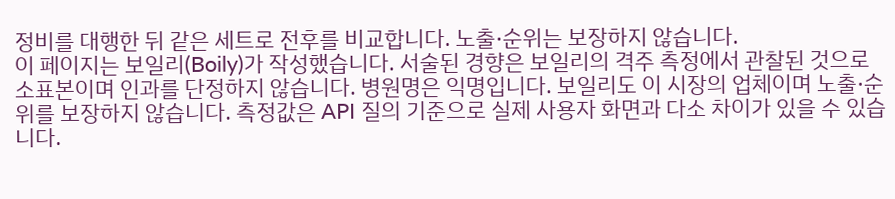정비를 대행한 뒤 같은 세트로 전후를 비교합니다. 노출·순위는 보장하지 않습니다.
이 페이지는 보일리(Boily)가 작성했습니다. 서술된 경향은 보일리의 격주 측정에서 관찰된 것으로 소표본이며 인과를 단정하지 않습니다. 병원명은 익명입니다. 보일리도 이 시장의 업체이며 노출·순위를 보장하지 않습니다. 측정값은 API 질의 기준으로 실제 사용자 화면과 다소 차이가 있을 수 있습니다.